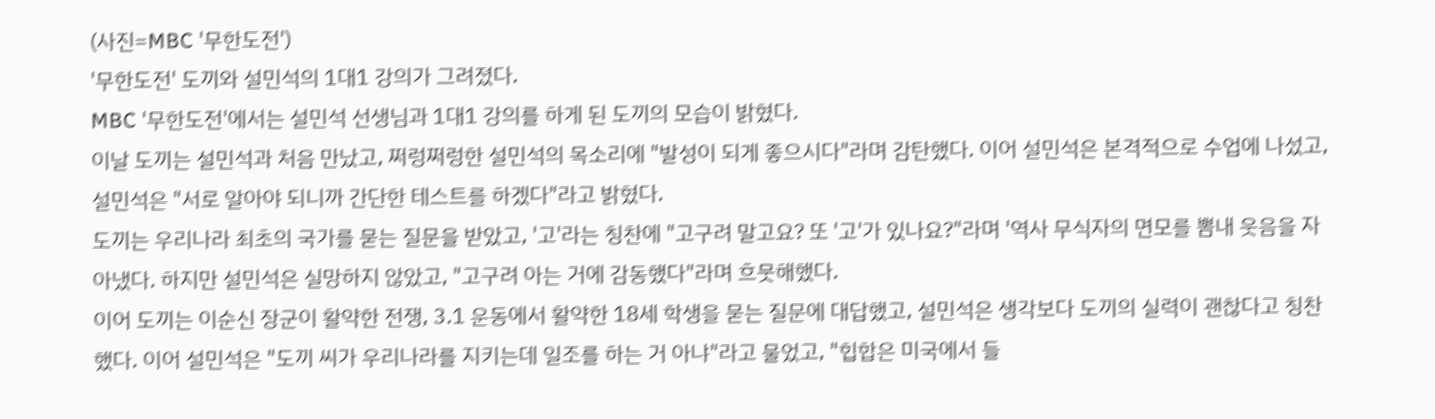(사진=MBC '무한도전')
'무한도전' 도끼와 설민석의 1대1 강의가 그려졌다.
MBC '무한도전'에서는 설민석 선생님과 1대1 강의를 하게 된 도끼의 모습이 밝혔다.
이날 도끼는 설민석과 처음 만났고, 쩌렁쩌렁한 설민석의 목소리에 "발성이 되게 좋으시다"라며 감탄했다. 이어 설민석은 본격적으로 수업에 나섰고, 설민석은 "서로 알아야 되니까 간단한 테스트를 하겠다"라고 밝혔다.
도끼는 우리나라 최초의 국가를 묻는 질문을 받았고, '고'라는 칭찬에 "고구려 말고요? 또 '고'가 있나요?"라며 '역사 무식자의 면모를 뽐내 웃음을 자아냈다. 하지만 설민석은 실망하지 않았고, "고구려 아는 거에 감동했다"라며 흐뭇해했다.
이어 도끼는 이순신 장군이 활약한 전쟁, 3.1 운동에서 활약한 18세 학생을 묻는 질문에 대답했고, 설민석은 생각보다 도끼의 실력이 괜찮다고 칭찬했다. 이어 설민석은 "도끼 씨가 우리나라를 지키는데 일조를 하는 거 아냐"라고 물었고, "힙합은 미국에서 들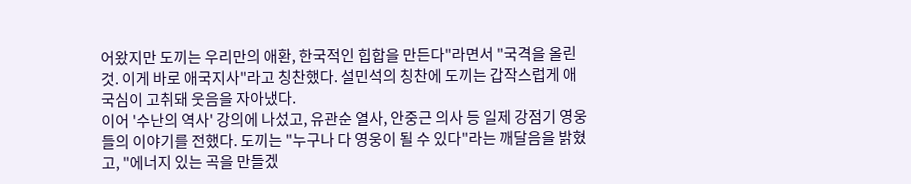어왔지만 도끼는 우리만의 애환, 한국적인 힙합을 만든다"라면서 "국격을 올린 것. 이게 바로 애국지사"라고 칭찬했다. 설민석의 칭찬에 도끼는 갑작스럽게 애국심이 고취돼 웃음을 자아냈다.
이어 '수난의 역사' 강의에 나섰고, 유관순 열사, 안중근 의사 등 일제 강점기 영웅들의 이야기를 전했다. 도끼는 "누구나 다 영웅이 될 수 있다"라는 깨달음을 밝혔고, "에너지 있는 곡을 만들겠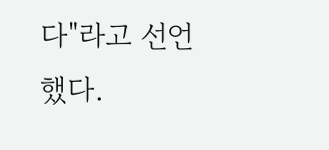다"라고 선언했다.